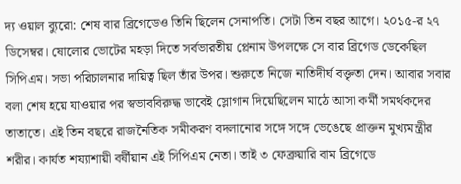দ্য ওয়াল ব্যুরো: শেষ বার ব্রিগেডেও তিনি ছিলেন সেনাপতি। সেটা তিন বছর আগে। ২০১৫-র ২৭ ডিসেম্বর। ষোলোর ভোটের মহড়া দিতে সর্বভারতীয় প্লেনাম উপলক্ষে সে বার ব্রিগেড ডেকেছিল সিপিএম। সভা পরিচালনার দায়িত্ব ছিল তাঁর উপর। শুরুতে নিজে নাতিদীর্ঘ বক্তৃতা দেন। আবার সবার বলা শেষ হয়ে যাওয়ার পর স্বভাববিরুদ্ধ ভাবেই স্লোগান দিয়েছিলেন মাঠে আসা কর্মী সমর্থকদের তাতাতে। এই তিন বছরে রাজনৈতিক সমীকরণ বদলানোর সঙ্গে সঙ্গে ভেঙেছে প্রাক্তন মুখ্যমন্ত্রীর শরীর। কার্যত শয্যাশায়ী বর্ষীয়ান এই সিপিএম নেতা। তাই ৩ ফেব্রুয়ারি বাম ব্রিগেডে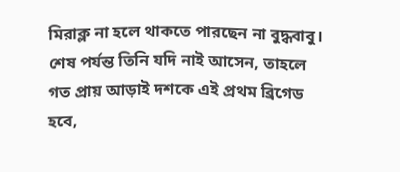মিরাক্ল না হলে থাকতে পারছেন না বুদ্ধবাবু। শেষ পর্যন্ত তিনি যদি নাই আসেন, তাহলে গত প্রায় আড়াই দশকে এই প্রথম ব্রিগেড হবে,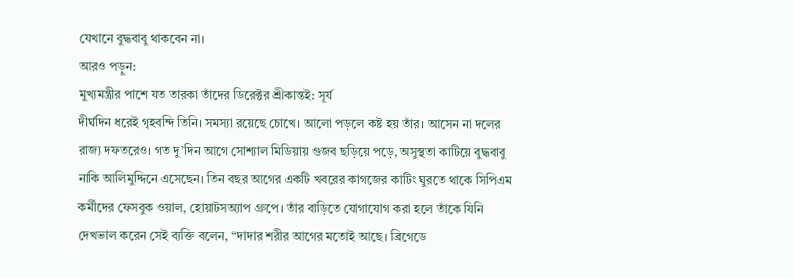যেখানে বুদ্ধবাবু থাকবেন না।
আরও পড়ুন:
মুখ্যমন্ত্রীর পাশে যত তারকা তাঁদের ডিরেক্টর শ্রীকান্তই: সূর্য
দীর্ঘদিন ধরেই গৃহবন্দি তিনি। সমস্যা রয়েছে চোখে। আলো পড়লে কষ্ট হয় তাঁর। আসেন না দলের রাজ্য দফতরেও। গত দু’দিন আগে সোশ্যাল মিডিয়ায় গুজব ছড়িয়ে পড়ে, অসুস্থতা কাটিয়ে বুদ্ধবাবু নাকি আলিমুদ্দিনে এসেছেন। তিন বছর আগের একটি খবরের কাগজের কাটিং ঘুরতে থাকে সিপিএম কর্মীদের ফেসবুক ওয়াল, হোয়াটসঅ্যাপ গ্রুপে। তাঁর বাড়িতে যোগাযোগ করা হলে তাঁকে যিনি দেখভাল করেন সেই ব্যক্তি বলেন, “দাদার শরীর আগের মতোই আছে। ব্রিগেডে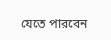যেতে পারবেন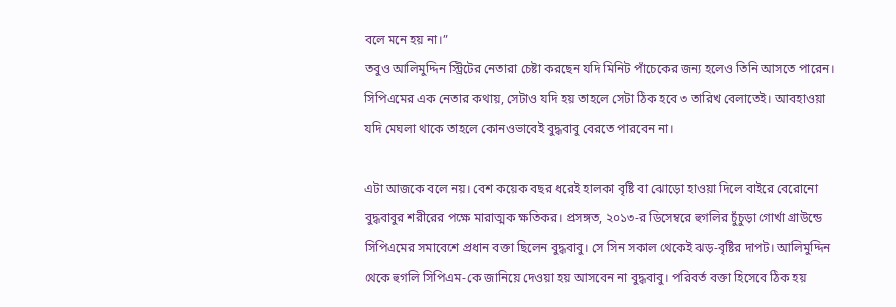বলে মনে হয় না।”
তবুও আলিমুদ্দিন স্ট্রিটের নেতারা চেষ্টা করছেন যদি মিনিট পাঁচেকের জন্য হলেও তিনি আসতে পারেন। সিপিএমের এক নেতার কথায়, সেটাও যদি হয় তাহলে সেটা ঠিক হবে ৩ তারিখ বেলাতেই। আবহাওয়া যদি মেঘলা থাকে তাহলে কোনওভাবেই বুদ্ধবাবু বেরতে পারবেন না।

এটা আজকে বলে নয়। বেশ কয়েক বছর ধরেই হালকা বৃষ্টি বা ঝোড়ো হাওয়া দিলে বাইরে বেরোনো বুদ্ধবাবুর শরীরের পক্ষে মারাত্মক ক্ষতিকর। প্রসঙ্গত, ২০১৩-র ডিসেম্বরে হুগলির চুঁচুড়া গোর্খা গ্রাউন্ডে সিপিএমের সমাবেশে প্রধান বক্তা ছিলেন বুদ্ধবাবু। সে সিন সকাল থেকেই ঝড়-বৃষ্টির দাপট। আলিমুদ্দিন থেকে হুগলি সিপিএম-কে জানিয়ে দেওয়া হয় আসবেন না বুদ্ধবাবু। পরিবর্ত বক্তা হিসেবে ঠিক হয়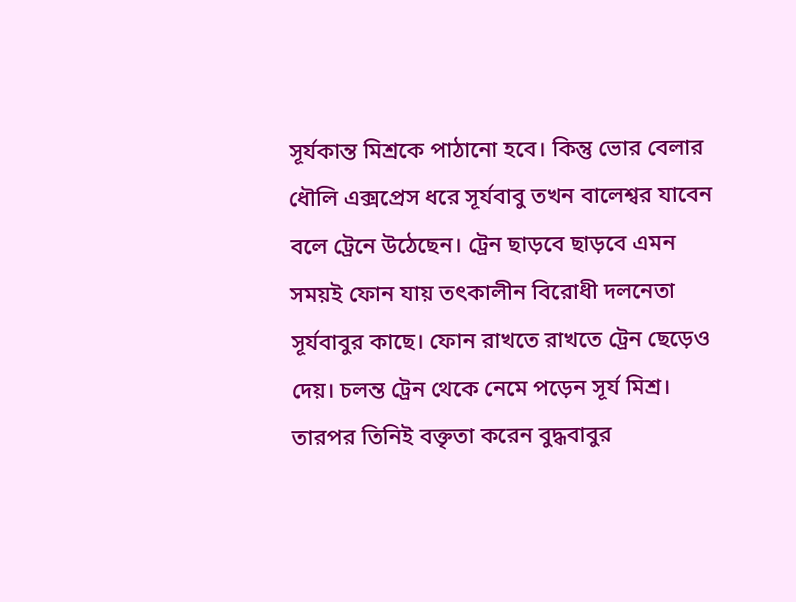সূর্যকান্ত মিশ্রকে পাঠানো হবে। কিন্তু ভোর বেলার ধৌলি এক্সপ্রেস ধরে সূর্যবাবু তখন বালেশ্বর যাবেন বলে ট্রেনে উঠেছেন। ট্রেন ছাড়বে ছাড়বে এমন সময়ই ফোন যায় তৎকালীন বিরোধী দলনেতা সূর্যবাবুর কাছে। ফোন রাখতে রাখতে ট্রেন ছেড়েও দেয়। চলন্ত ট্রেন থেকে নেমে পড়েন সূর্য মিশ্র। তারপর তিনিই বক্তৃতা করেন বুদ্ধবাবুর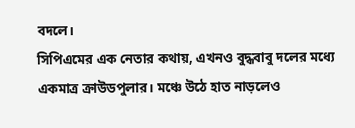বদলে।
সিপিএমের এক নেতার কথায়, এখনও বুদ্ধবাবু দলের মধ্যে একমাত্র ক্রাউডপুলার। মঞ্চে উঠে হাত নাড়লেও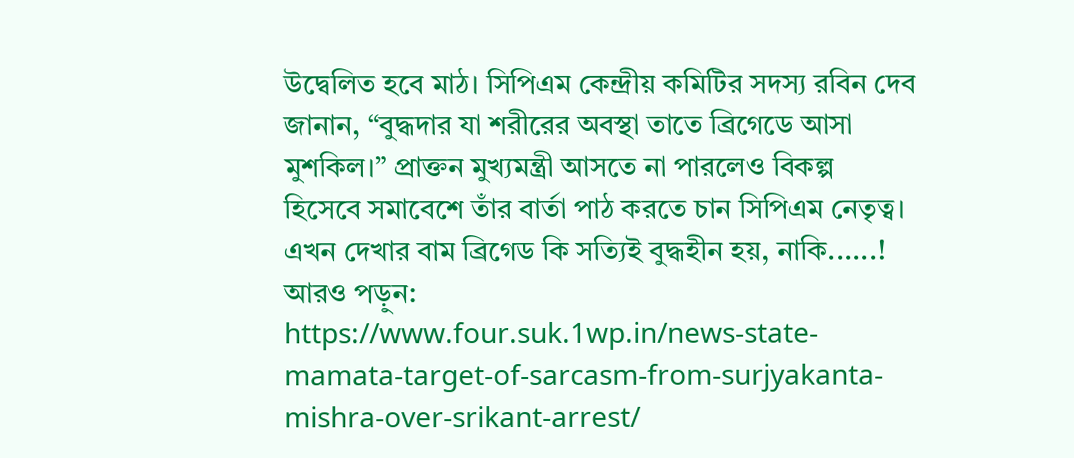উদ্বেলিত হবে মাঠ। সিপিএম কেন্দ্রীয় কমিটির সদস্য রবিন দেব জানান, “বুদ্ধদার যা শরীরের অবস্থা তাতে ব্রিগেডে আসা মুশকিল।” প্রাক্তন মুখ্যমন্ত্রী আসতে না পারলেও বিকল্প হিসেবে সমাবেশে তাঁর বার্তা পাঠ করতে চান সিপিএম নেতৃত্ব। এখন দেখার বাম ব্রিগেড কি সত্যিই বুদ্ধহীন হয়, নাকি......!
আরও পড়ুন:
https://www.four.suk.1wp.in/news-state-mamata-target-of-sarcasm-from-surjyakanta-mishra-over-srikant-arrest/